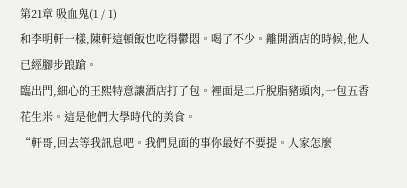第21章 吸血鬼(1 / 1)
和李明軒一樣,陳軒這頓飯也吃得鬱悶。喝了不少。離開酒店的時候,他人已經腳步踉蹌。
臨出門,細心的王熙特意讓酒店打了包。裡面是二斤脫脂豬頭肉,一包五香花生米。這是他們大學時代的美食。
“軒哥,回去等我訊息吧。我們見面的事你最好不要提。人家怎麼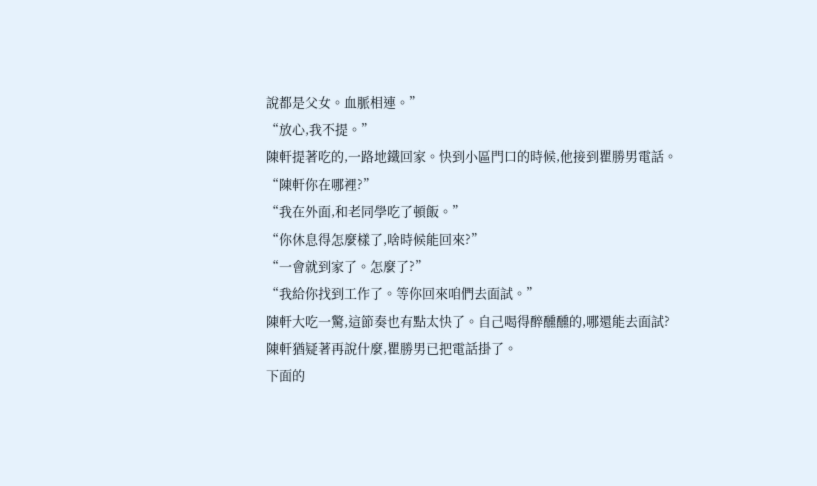說都是父女。血脈相連。”
“放心,我不提。”
陳軒提著吃的,一路地鐵回家。快到小區門口的時候,他接到瞿勝男電話。
“陳軒你在哪裡?”
“我在外面,和老同學吃了頓飯。”
“你休息得怎麼樣了,啥時候能回來?”
“一會就到家了。怎麼了?”
“我給你找到工作了。等你回來咱們去面試。”
陳軒大吃一驚,這節奏也有點太快了。自己喝得醉醺醺的,哪還能去面試?
陳軒猶疑著再說什麼,瞿勝男已把電話掛了。
下面的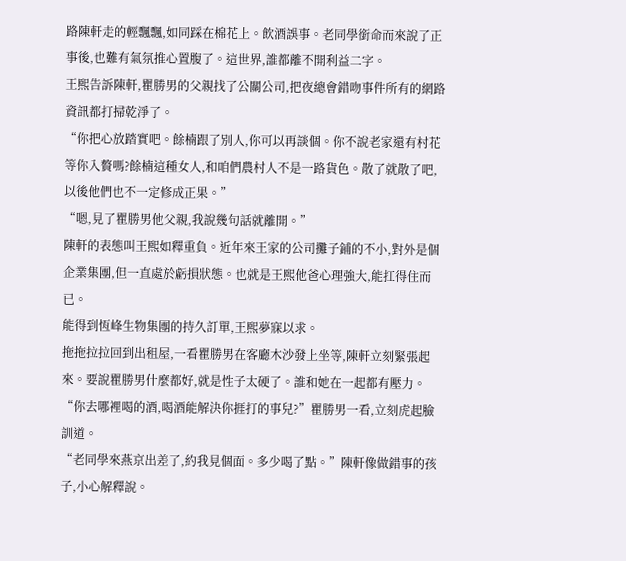路陳軒走的輕飄飄,如同踩在棉花上。飲酒誤事。老同學銜命而來說了正事後,也難有氣氛推心置腹了。這世界,誰都離不開利益二字。
王熙告訴陳軒,瞿勝男的父親找了公關公司,把夜總會錯吻事件所有的網路資訊都打掃乾淨了。
“你把心放踏實吧。餘楠跟了別人,你可以再談個。你不說老家還有村花等你入贅嗎?餘楠這種女人,和咱們農村人不是一路貨色。散了就散了吧,以後他們也不一定修成正果。”
“嗯,見了瞿勝男他父親,我說幾句話就離開。”
陳軒的表態叫王熙如釋重負。近年來王家的公司攤子鋪的不小,對外是個企業集團,但一直處於虧損狀態。也就是王熙他爸心理強大,能扛得住而已。
能得到恆峰生物集團的持久訂單,王熙夢寐以求。
拖拖拉拉回到出租屋,一看瞿勝男在客廳木沙發上坐等,陳軒立刻緊張起來。要說瞿勝男什麼都好,就是性子太硬了。誰和她在一起都有壓力。
“你去哪裡喝的酒,喝酒能解決你捱打的事兒?”瞿勝男一看,立刻虎起臉訓道。
“老同學來燕京出差了,約我見個面。多少喝了點。”陳軒像做錯事的孩子,小心解釋說。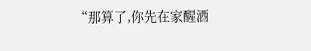“那算了,你先在家醒酒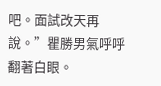吧。面試改天再說。”瞿勝男氣呼呼翻著白眼。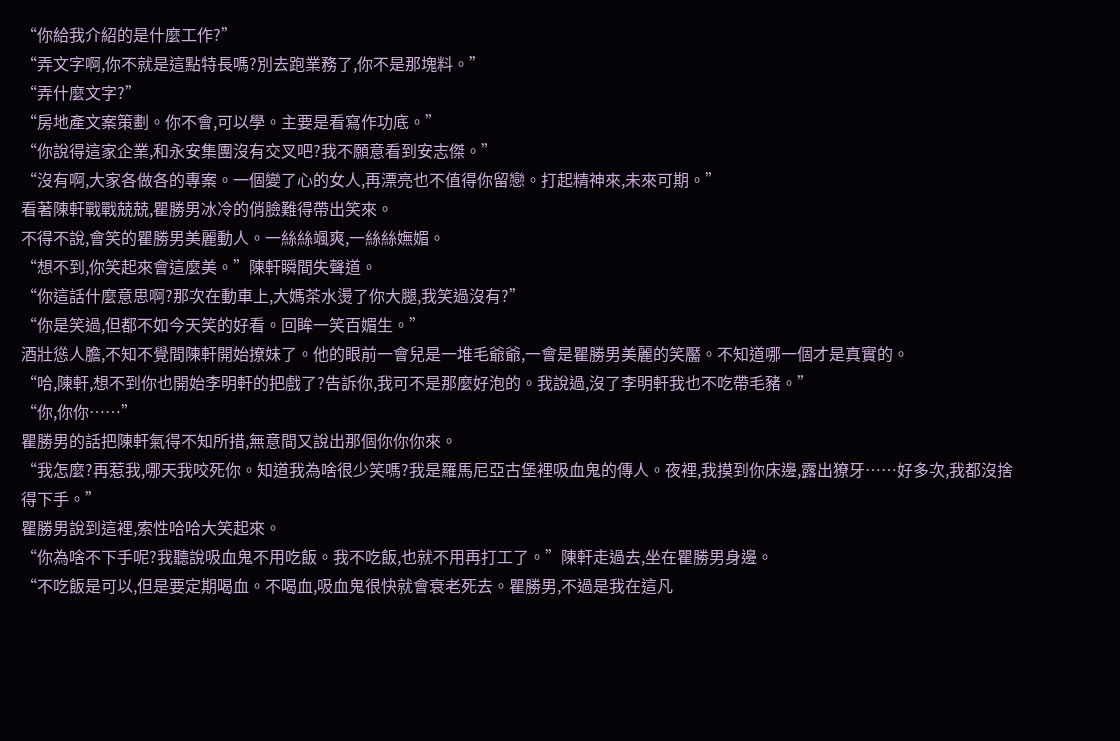“你給我介紹的是什麼工作?”
“弄文字啊,你不就是這點特長嗎?別去跑業務了,你不是那塊料。”
“弄什麼文字?”
“房地產文案策劃。你不會,可以學。主要是看寫作功底。”
“你說得這家企業,和永安集團沒有交叉吧?我不願意看到安志傑。”
“沒有啊,大家各做各的專案。一個變了心的女人,再漂亮也不值得你留戀。打起精神來,未來可期。”
看著陳軒戰戰兢兢,瞿勝男冰冷的俏臉難得帶出笑來。
不得不說,會笑的瞿勝男美麗動人。一絲絲颯爽,一絲絲嫵媚。
“想不到,你笑起來會這麼美。”陳軒瞬間失聲道。
“你這話什麼意思啊?那次在動車上,大媽茶水燙了你大腿,我笑過沒有?”
“你是笑過,但都不如今天笑的好看。回眸一笑百媚生。”
酒壯慫人膽,不知不覺間陳軒開始撩妹了。他的眼前一會兒是一堆毛爺爺,一會是瞿勝男美麗的笑靨。不知道哪一個才是真實的。
“哈,陳軒,想不到你也開始李明軒的把戲了?告訴你,我可不是那麼好泡的。我說過,沒了李明軒我也不吃帶毛豬。”
“你,你你……”
瞿勝男的話把陳軒氣得不知所措,無意間又說出那個你你你來。
“我怎麼?再惹我,哪天我咬死你。知道我為啥很少笑嗎?我是羅馬尼亞古堡裡吸血鬼的傳人。夜裡,我摸到你床邊,露出獠牙……好多次,我都沒捨得下手。”
瞿勝男說到這裡,索性哈哈大笑起來。
“你為啥不下手呢?我聽說吸血鬼不用吃飯。我不吃飯,也就不用再打工了。”陳軒走過去,坐在瞿勝男身邊。
“不吃飯是可以,但是要定期喝血。不喝血,吸血鬼很快就會衰老死去。瞿勝男,不過是我在這凡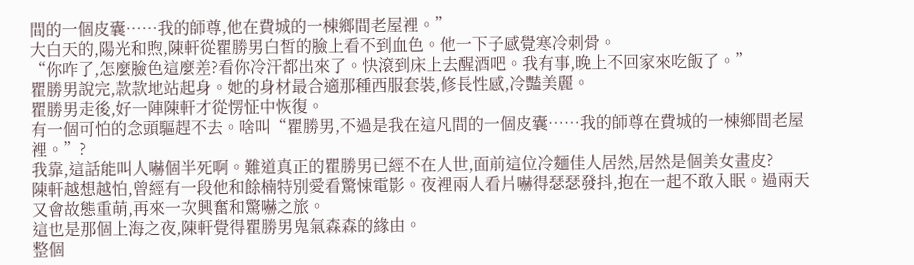間的一個皮囊……我的師尊,他在費城的一棟鄉間老屋裡。”
大白天的,陽光和煦,陳軒從瞿勝男白皙的臉上看不到血色。他一下子感覺寒冷刺骨。
“你咋了,怎麼臉色這麼差?看你冷汗都出來了。快滾到床上去醒酒吧。我有事,晚上不回家來吃飯了。”
瞿勝男說完,款款地站起身。她的身材最合適那種西服套裝,修長性感,冷豔美麗。
瞿勝男走後,好一陣陳軒才從愣怔中恢復。
有一個可怕的念頭驅趕不去。啥叫“瞿勝男,不過是我在這凡間的一個皮囊……我的師尊在費城的一棟鄉間老屋裡。”?
我靠,這話能叫人嚇個半死啊。難道真正的瞿勝男已經不在人世,面前這位冷麵佳人居然,居然是個美女畫皮?
陳軒越想越怕,曾經有一段他和餘楠特別愛看驚悚電影。夜裡兩人看片嚇得瑟瑟發抖,抱在一起不敢入眠。過兩天又會故態重萌,再來一次興奮和驚嚇之旅。
這也是那個上海之夜,陳軒覺得瞿勝男鬼氣森森的緣由。
整個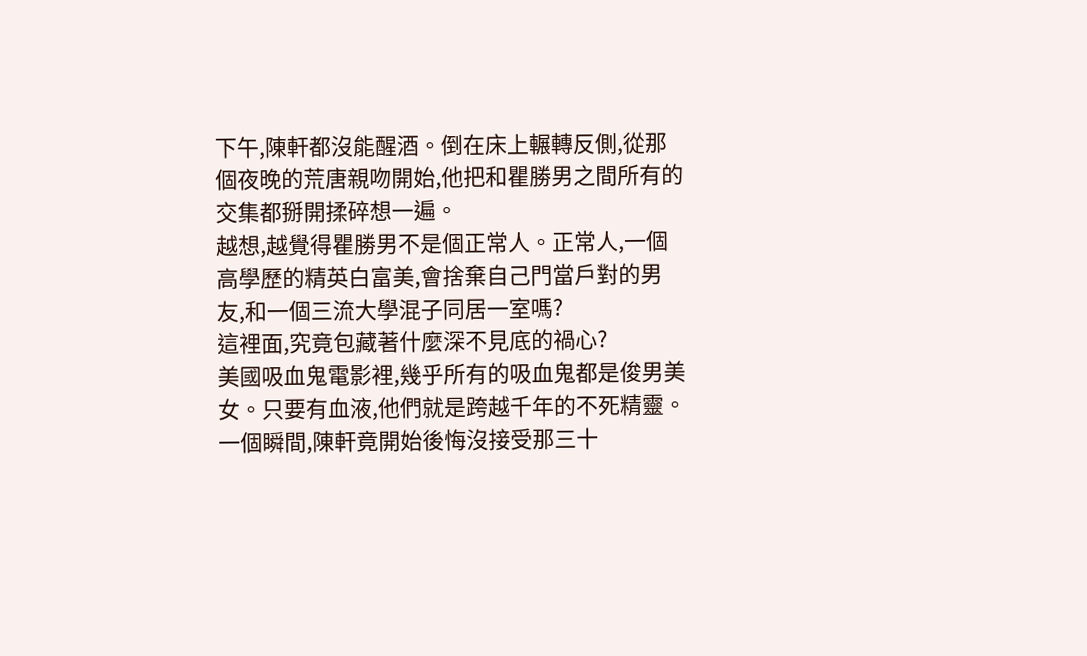下午,陳軒都沒能醒酒。倒在床上輾轉反側,從那個夜晚的荒唐親吻開始,他把和瞿勝男之間所有的交集都掰開揉碎想一遍。
越想,越覺得瞿勝男不是個正常人。正常人,一個高學歷的精英白富美,會捨棄自己門當戶對的男友,和一個三流大學混子同居一室嗎?
這裡面,究竟包藏著什麼深不見底的禍心?
美國吸血鬼電影裡,幾乎所有的吸血鬼都是俊男美女。只要有血液,他們就是跨越千年的不死精靈。
一個瞬間,陳軒竟開始後悔沒接受那三十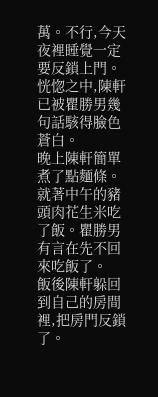萬。不行,今天夜裡睡覺一定要反鎖上門。
恍惚之中,陳軒已被瞿勝男幾句話駭得臉色蒼白。
晚上陳軒簡單煮了點麵條。就著中午的豬頭肉花生米吃了飯。瞿勝男有言在先不回來吃飯了。
飯後陳軒躲回到自己的房間裡,把房門反鎖了。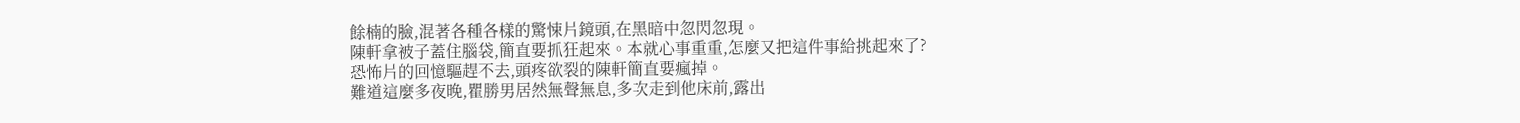餘楠的臉,混著各種各樣的驚悚片鏡頭,在黑暗中忽閃忽現。
陳軒拿被子蓋住腦袋,簡直要抓狂起來。本就心事重重,怎麼又把這件事給挑起來了?
恐怖片的回憶驅趕不去,頭疼欲裂的陳軒簡直要瘋掉。
難道這麼多夜晚,瞿勝男居然無聲無息,多次走到他床前,露出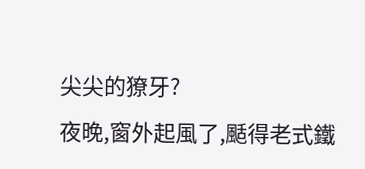尖尖的獠牙?
夜晚,窗外起風了,颳得老式鐵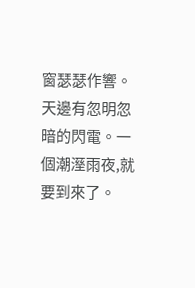窗瑟瑟作響。天邊有忽明忽暗的閃電。一個潮溼雨夜,就要到來了。